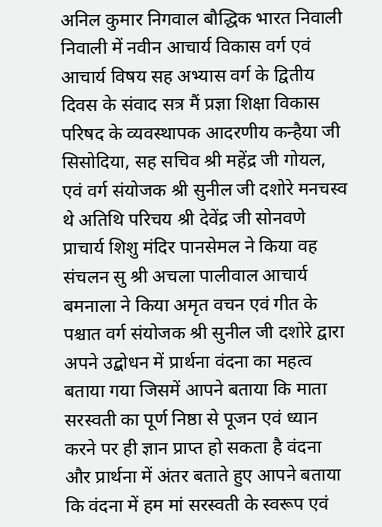अनिल कुमार निगवाल बौद्धिक भारत निवाली
निवाली में नवीन आचार्य विकास वर्ग एवं आचार्य विषय सह अभ्यास वर्ग के द्वितीय दिवस के संवाद सत्र मैं प्रज्ञा शिक्षा विकास परिषद के व्यवस्थापक आदरणीय कन्हैया जी सिसोदिया, सह सचिव श्री महेंद्र जी गोयल, एवं वर्ग संयोजक श्री सुनील जी दशोरे मनचस्व थे अतिथि परिचय श्री देवेंद्र जी सोनवणे प्राचार्य शिशु मंदिर पानसेमल ने किया वह संचलन सु श्री अचला पालीवाल आचार्य बमनाला ने किया अमृत वचन एवं गीत के पश्चात वर्ग संयोजक श्री सुनील जी दशोरे द्वारा अपने उद्बोधन में प्रार्थना वंदना का महत्व बताया गया जिसमें आपने बताया कि माता सरस्वती का पूर्ण निष्ठा से पूजन एवं ध्यान करने पर ही ज्ञान प्राप्त हो सकता है वंदना और प्रार्थना में अंतर बताते हुए आपने बताया कि वंदना में हम मां सरस्वती के स्वरूप एवं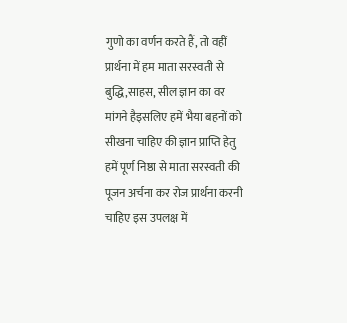गुणो का वर्णन करते हैं, तो वहीं प्रार्थना में हम माता सरस्वती से बुद्धि,साहस, सील ज्ञान का वर मांगने हैइसलिए हमें भैया बहनों को सीखना चाहिए की ज्ञान प्राप्ति हेतु हमें पूर्ण निष्ठा से माता सरस्वती की पूजन अर्चना कर रोज प्रार्थना करनी चाहिए इस उपलक्ष में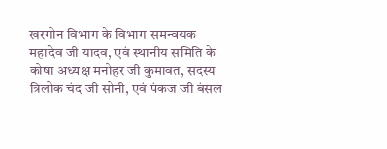खरगोन विभाग के विभाग समन्वयक महादेव जी यादव, एवं स्थानीय समिति के कोषा अध्यक्ष मनोहर जी कुमावत, सदस्य त्रिलोक चंद जी सोनी, एवं पंकज जी बंसल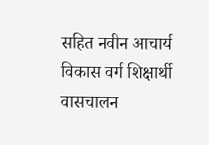सहित नवीन आचार्य विकास वर्ग शिक्षार्थी वासचालन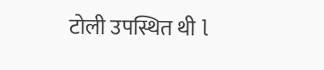टोली उपस्थित थी l